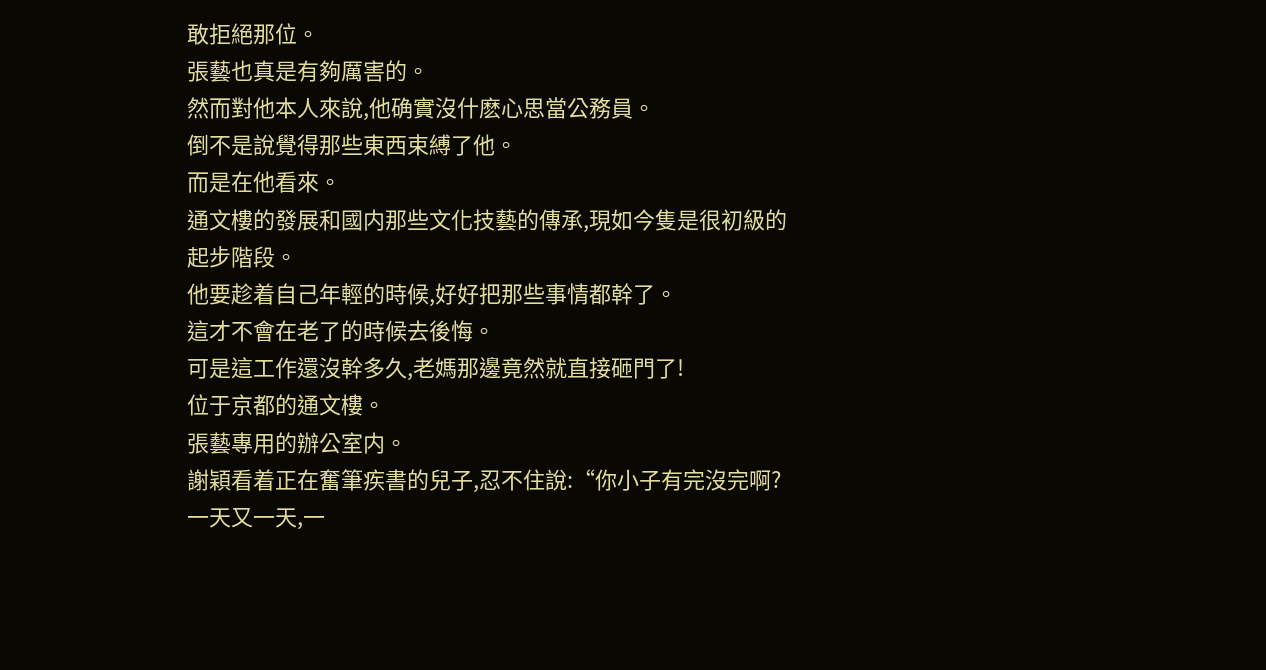敢拒絕那位。
張藝也真是有夠厲害的。
然而對他本人來說,他确實沒什麽心思當公務員。
倒不是說覺得那些東西束縛了他。
而是在他看來。
通文樓的發展和國内那些文化技藝的傳承,現如今隻是很初級的起步階段。
他要趁着自己年輕的時候,好好把那些事情都幹了。
這才不會在老了的時候去後悔。
可是這工作還沒幹多久,老媽那邊竟然就直接砸門了!
位于京都的通文樓。
張藝專用的辦公室内。
謝穎看着正在奮筆疾書的兒子,忍不住說:“你小子有完沒完啊?
一天又一天,一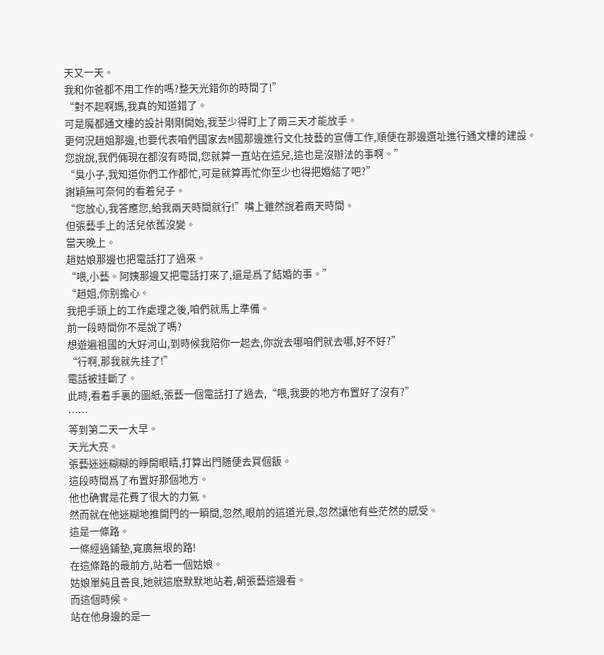天又一天。
我和你爸都不用工作的嗎?整天光錯你的時間了!”
“對不起啊媽,我真的知道錯了。
可是魔都通文樓的設計剛剛開始,我至少得盯上了兩三天才能放手。
更何況趙姐那邊,也要代表咱們國家去M國那邊進行文化技藝的宣傳工作,順便在那邊選址進行通文樓的建設。
您說說,我們倆現在都沒有時間,您就算一直站在這兒,這也是沒辦法的事啊。”
“臭小子,我知道你們工作都忙,可是就算再忙你至少也得把婚結了吧?”
謝穎無可奈何的看着兒子。
“您放心,我答應您,給我兩天時間就行!”嘴上雖然說着兩天時間。
但張藝手上的活兒依舊沒變。
當天晚上。
趙姑娘那邊也把電話打了過來。
“喂,小藝。阿姨那邊又把電話打來了,還是爲了結婚的事。”
“趙姐,你别擔心。
我把手頭上的工作處理之後,咱們就馬上準備。
前一段時間你不是說了嗎?
想遊遍祖國的大好河山,到時候我陪你一起去,你說去哪咱們就去哪,好不好?”
“行啊,那我就先挂了!”
電話被挂斷了。
此時,看着手裏的圖紙,張藝一個電話打了過去,“喂,我要的地方布置好了沒有?”
……
等到第二天一大早。
天光大亮。
張藝迷迷糊糊的睜開眼睛,打算出門随便去買個飯。
這段時間爲了布置好那個地方。
他也确實是花費了很大的力氣。
然而就在他迷糊地推開門的一瞬間,忽然,眼前的這道光景,忽然讓他有些茫然的感受。
這是一條路。
一條經過鋪墊,寬廣無垠的路!
在這條路的最前方,站着一個姑娘。
姑娘單純且善良,她就這麽默默地站着,朝張藝這邊看。
而這個時候。
站在他身邊的是一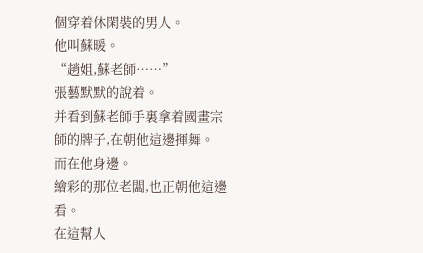個穿着休閑裝的男人。
他叫蘇暖。
“趙姐,蘇老師……”
張藝默默的說着。
并看到蘇老師手裏拿着國畫宗師的牌子,在朝他這邊揮舞。
而在他身邊。
繪彩的那位老闆,也正朝他這邊看。
在這幫人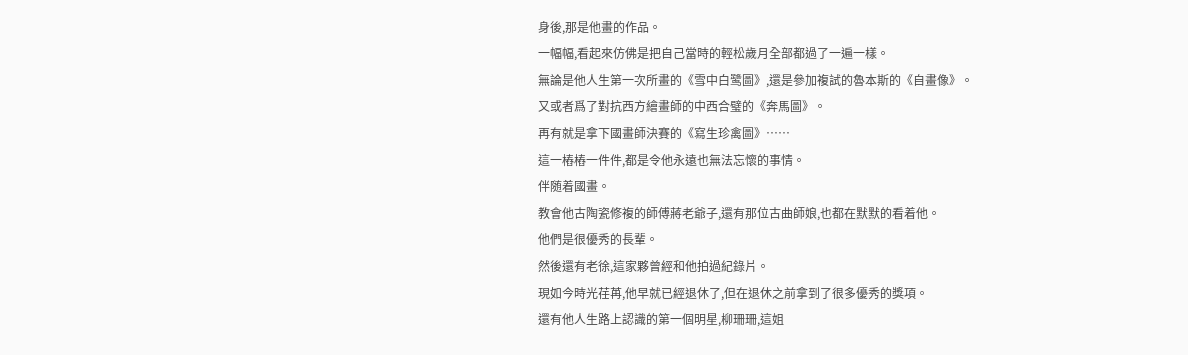身後,那是他畫的作品。
一幅幅,看起來仿佛是把自己當時的輕松歲月全部都過了一遍一樣。
無論是他人生第一次所畫的《雪中白鹭圖》,還是參加複試的魯本斯的《自畫像》。
又或者爲了對抗西方繪畫師的中西合璧的《奔馬圖》。
再有就是拿下國畫師決賽的《寫生珍禽圖》……
這一樁樁一件件,都是令他永遠也無法忘懷的事情。
伴随着國畫。
教會他古陶瓷修複的師傅蔣老爺子,還有那位古曲師娘,也都在默默的看着他。
他們是很優秀的長輩。
然後還有老徐,這家夥曾經和他拍過紀錄片。
現如今時光荏苒,他早就已經退休了,但在退休之前拿到了很多優秀的獎項。
還有他人生路上認識的第一個明星,柳珊珊,這姐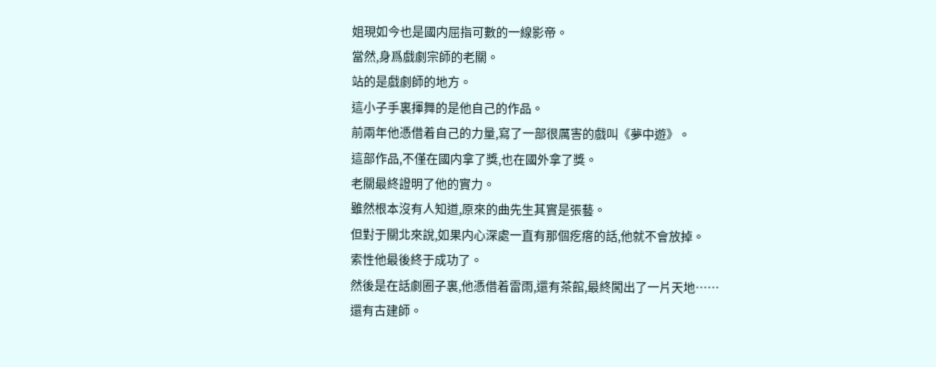姐現如今也是國内屈指可數的一線影帝。
當然,身爲戲劇宗師的老關。
站的是戲劇師的地方。
這小子手裏揮舞的是他自己的作品。
前兩年他憑借着自己的力量,寫了一部很厲害的戲叫《夢中遊》。
這部作品,不僅在國内拿了獎,也在國外拿了獎。
老關最終證明了他的實力。
雖然根本沒有人知道,原來的曲先生其實是張藝。
但對于關北來說,如果内心深處一直有那個疙瘩的話,他就不會放掉。
索性他最後終于成功了。
然後是在話劇圈子裏,他憑借着雷雨,還有茶館,最終闖出了一片天地……
還有古建師。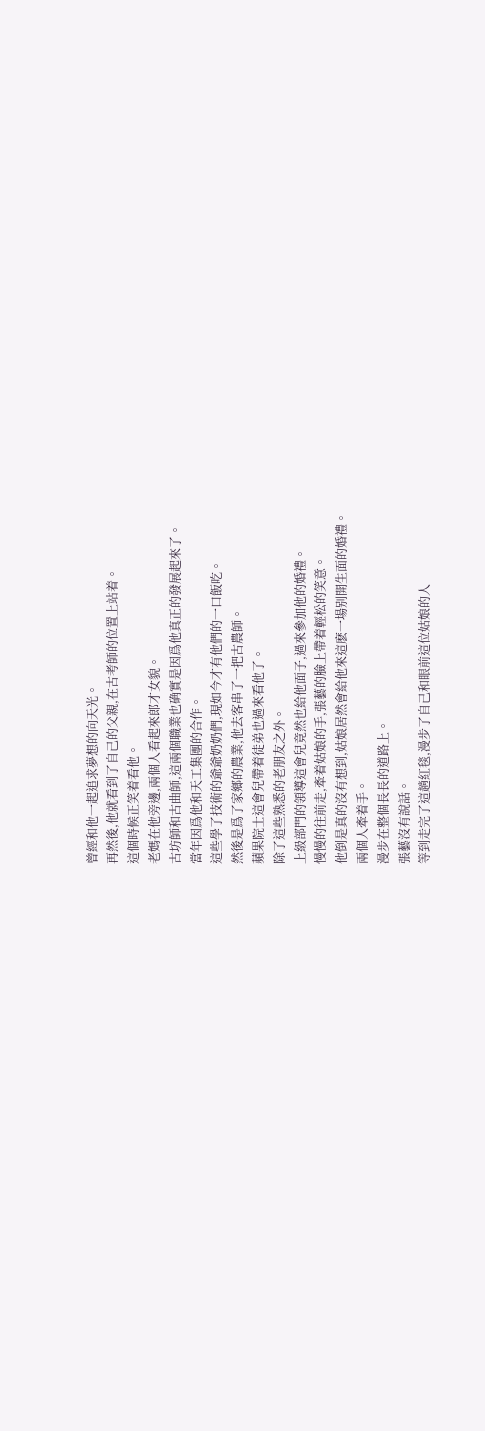曾經和他一起追求夢想的向天光。
再然後,他就看到了自己的父親,在古考師的位置上站着。
這個時候正笑着看他。
老媽在他旁邊,兩個人看起來郎才女貌。
古坊師和古曲師,這兩個職業也确實是因爲他真正的發展起來了。
當年因爲他和天工集團的合作。
這些學了技術的爺爺奶奶們,現如今才有他們的一口飯吃。
然後是爲了家鄉的農業,他去客串了一把古農師。
蘋果院士這會兒帶着徒弟也過來看他了。
除了這些熟悉的老朋友之外。
上級部門的領導這會兒竟然也給他面子,過來參加他的婚禮。
慢慢的往前走,牽着姑娘的手,張藝的臉上帶着輕松的笑意。
他倒是真的沒有想到,姑娘居然會給他來這麽一場别開生面的婚禮。
兩個人牽着手。
漫步在整個長長的道路上。
張藝沒有說話。
等到走完了這趟紅毯,漫步了自己和眼前這位姑娘的人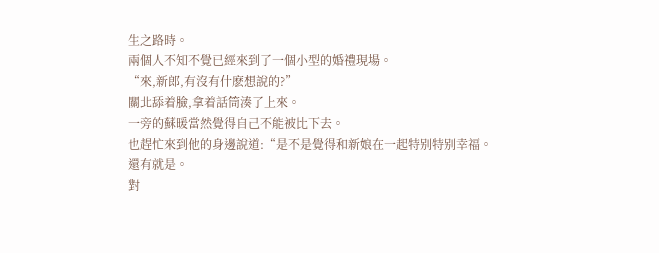生之路時。
兩個人不知不覺已經來到了一個小型的婚禮現場。
“來,新郎,有沒有什麽想說的?”
關北舔着臉,拿着話筒湊了上來。
一旁的蘇暖當然覺得自己不能被比下去。
也趕忙來到他的身邊說道:“是不是覺得和新娘在一起特别特别幸福。
還有就是。
對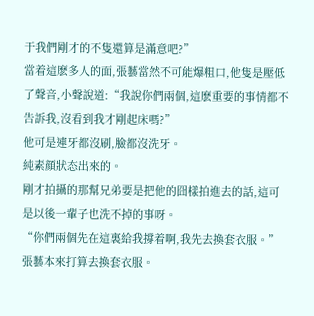于我們剛才的不隻還算是滿意吧?”
當着這麽多人的面,張藝當然不可能爆粗口,他隻是壓低了聲音,小聲說道:“我說你們兩個,這麽重要的事情都不告訴我,沒看到我才剛起床嗎?”
他可是連牙都沒刷,臉都沒洗牙。
純素顔狀态出來的。
剛才拍攝的那幫兄弟要是把他的囧樣拍進去的話,這可是以後一輩子也洗不掉的事呀。
“你們兩個先在這裏給我撐着啊,我先去換套衣服。”
張藝本來打算去換套衣服。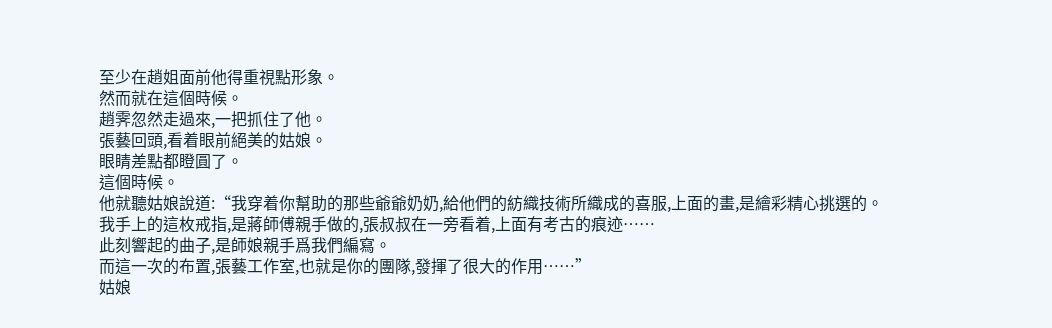至少在趙姐面前他得重視點形象。
然而就在這個時候。
趙霁忽然走過來,一把抓住了他。
張藝回頭,看着眼前絕美的姑娘。
眼睛差點都瞪圓了。
這個時候。
他就聽姑娘說道:“我穿着你幫助的那些爺爺奶奶,給他們的紡織技術所織成的喜服,上面的畫,是繪彩精心挑選的。
我手上的這枚戒指,是蔣師傅親手做的,張叔叔在一旁看着,上面有考古的痕迹……
此刻響起的曲子,是師娘親手爲我們編寫。
而這一次的布置,張藝工作室,也就是你的團隊,發揮了很大的作用……”
姑娘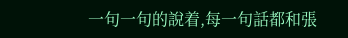一句一句的說着,每一句話都和張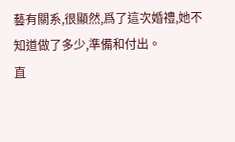藝有關系,很顯然,爲了這次婚禮,她不知道做了多少,準備和付出。
直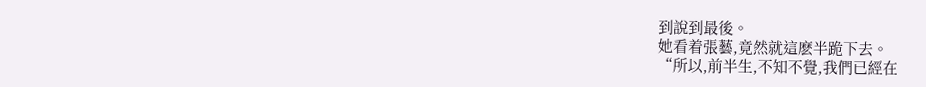到說到最後。
她看着張藝,竟然就這麽半跪下去。
“所以,前半生,不知不覺,我們已經在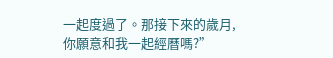一起度過了。那接下來的歲月,你願意和我一起經曆嗎?”